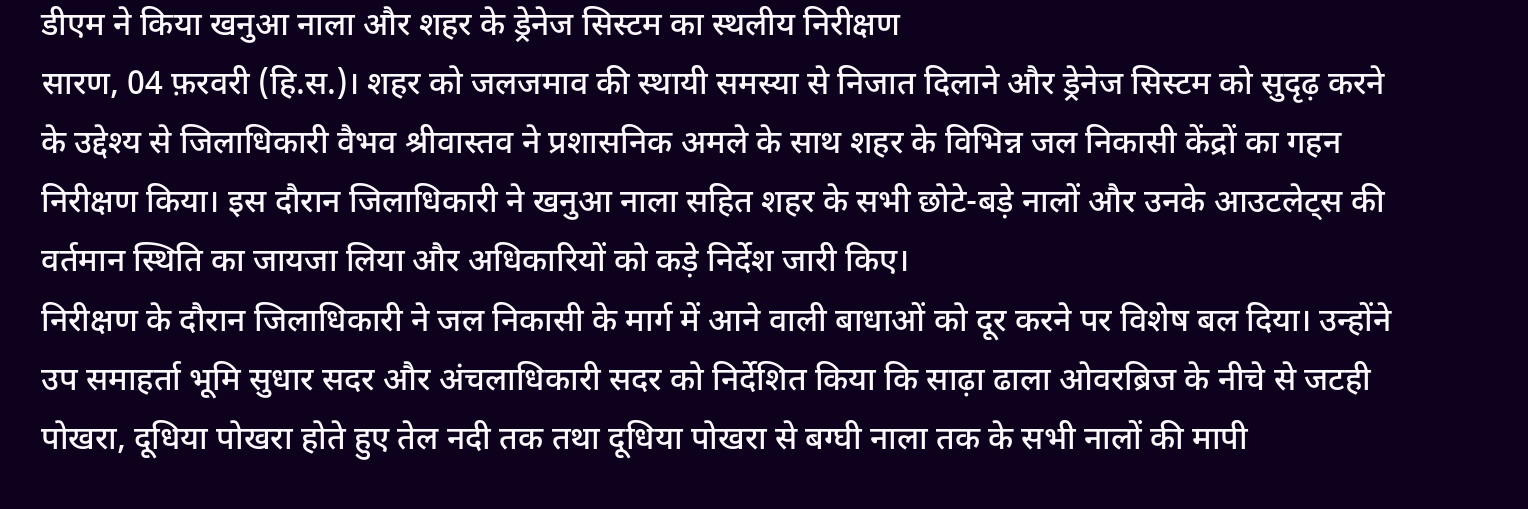डीएम ने किया खनुआ नाला और शहर के ड्रेनेज सिस्टम का स्थलीय निरीक्षण
सारण, 04 फ़रवरी (हि.स.)। शहर को जलजमाव की स्थायी समस्या से निजात दिलाने और ड्रेनेज सिस्टम को सुदृढ़ करने के उद्देश्य से जिलाधिकारी वैभव श्रीवास्तव ने प्रशासनिक अमले के साथ शहर के विभिन्न जल निकासी केंद्रों का गहन निरीक्षण किया। इस दौरान जिलाधिकारी ने खनुआ नाला सहित शहर के सभी छोटे-बड़े नालों और उनके आउटलेट्स की वर्तमान स्थिति का जायजा लिया और अधिकारियों को कड़े निर्देश जारी किए।
निरीक्षण के दौरान जिलाधिकारी ने जल निकासी के मार्ग में आने वाली बाधाओं को दूर करने पर विशेष बल दिया। उन्होंने उप समाहर्ता भूमि सुधार सदर और अंचलाधिकारी सदर को निर्देशित किया कि साढ़ा ढाला ओवरब्रिज के नीचे से जटही पोखरा, दूधिया पोखरा होते हुए तेल नदी तक तथा दूधिया पोखरा से बग्घी नाला तक के सभी नालों की मापी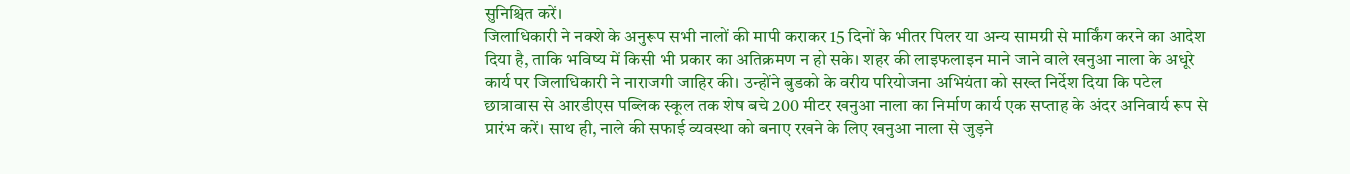सुनिश्चित करें।
जिलाधिकारी ने नक्शे के अनुरूप सभी नालों की मापी कराकर 15 दिनों के भीतर पिलर या अन्य सामग्री से मार्किंग करने का आदेश दिया है, ताकि भविष्य में किसी भी प्रकार का अतिक्रमण न हो सके। शहर की लाइफलाइन माने जाने वाले खनुआ नाला के अधूरे कार्य पर जिलाधिकारी ने नाराजगी जाहिर की। उन्होंने बुडको के वरीय परियोजना अभियंता को सख्त निर्देश दिया कि पटेल छात्रावास से आरडीएस पब्लिक स्कूल तक शेष बचे 200 मीटर खनुआ नाला का निर्माण कार्य एक सप्ताह के अंदर अनिवार्य रूप से प्रारंभ करें। साथ ही, नाले की सफाई व्यवस्था को बनाए रखने के लिए खनुआ नाला से जुड़ने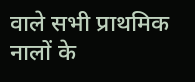वाले सभी प्राथमिक नालों के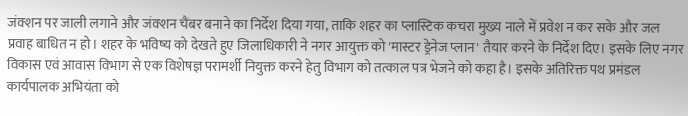जंक्शन पर जाली लगाने और जंक्शन चैंबर बनाने का निर्देश दिया गया, ताकि शहर का प्लास्टिक कचरा मुख्य नाले में प्रवेश न कर सके और जल प्रवाह बाधित न हो। शहर के भविष्य को देखते हुए जिलाधिकारी ने नगर आयुक्त को 'मास्टर ड्रेनेज प्लान' तैयार करने के निर्देश दिए। इसके लिए नगर विकास एवं आवास विभाग से एक विशेषज्ञ परामर्शी नियुक्त करने हेतु विभाग को तत्काल पत्र भेजने को कहा है। इसके अतिरिक्त पथ प्रमंडल कार्यपालक अभियंता को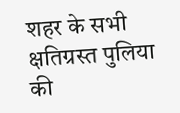शहर के सभी क्षतिग्रस्त पुलिया की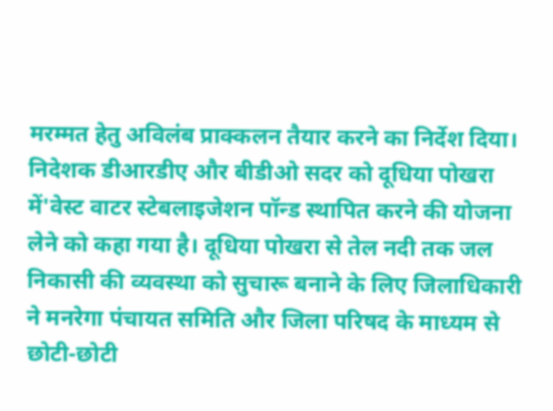मरम्मत हेतु अविलंब प्राक्कलन तैयार करने का निर्देश दिया।
निदेशक डीआरडीए और बीडीओ सदर को दूधिया पोखरा में'वेस्ट वाटर स्टेबलाइजेशन पॉन्ड स्थापित करने की योजना लेने को कहा गया है। दूधिया पोखरा से तेल नदी तक जल निकासी की व्यवस्था को सुचारू बनाने के लिए जिलाधिकारी ने मनरेगा पंचायत समिति और जिला परिषद के माध्यम से छोटी-छोटी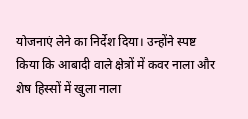योजनाएं लेने का निर्देश दिया। उन्होंने स्पष्ट किया कि आबादी वाले क्षेत्रों में कवर नाला और शेष हिस्सों में खुला नाला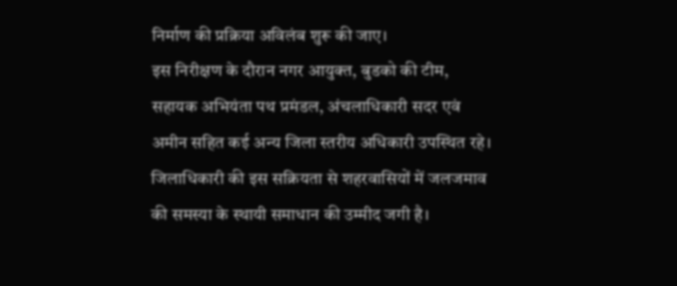निर्माण की प्रक्रिया अविलंब शुरू की जाए।
इस निरीक्षण के दौरान नगर आयुक्त, बुडको की टीम, सहायक अभियंता पथ प्रमंडल, अंचलाधिकारी सदर एवं अमीन सहित कई अन्य जिला स्तरीय अधिकारी उपस्थित रहे। जिलाधिकारी की इस सक्रियता से शहरवासियों में जलजमाव की समस्या के स्थायी समाधान की उम्मीद जगी है।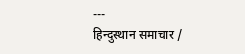---
हिन्दुस्थान समाचार /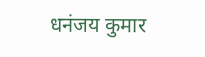धनंजय कुमार